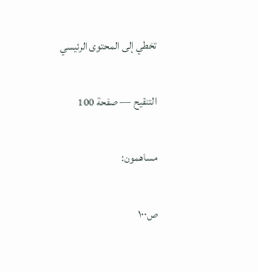تخطي إلى المحتوى الرئيسي

التنقيح — صفحة 100

مساهمون:

ص١٠٠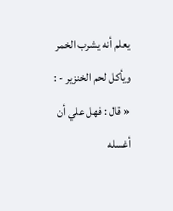يعلم أنه يشرب الخمر ويأكل لحم الخنزير - : « قال : فهل علي أن أغسله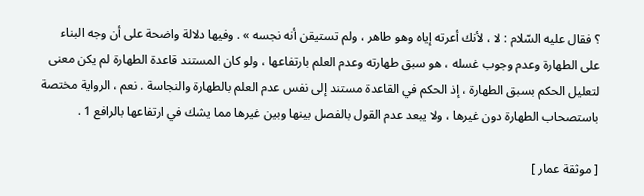؟ فقال عليه السّلام : لا ، لأنك أعرته إياه وهو طاهر ، ولم تستيقن أنه نجسه » . وفيها دلالة واضحة على أن وجه البناء على الطهارة وعدم وجوب غسله ، هو سبق طهارته وعدم العلم بارتفاعها ، ولو كان المستند قاعدة الطهارة لم يكن معنى لتعليل الحكم بسبق الطهارة ، إذ الحكم في القاعدة مستند إلى نفس عدم العلم بالطهارة والنجاسة . نعم ، الرواية مختصة باستصحاب الطهارة دون غيرها ، ولا يبعد عدم القول بالفصل بينها وبين غيرها مما يشك في ارتفاعها بالرافع 1 .

[ موثقة عمار ]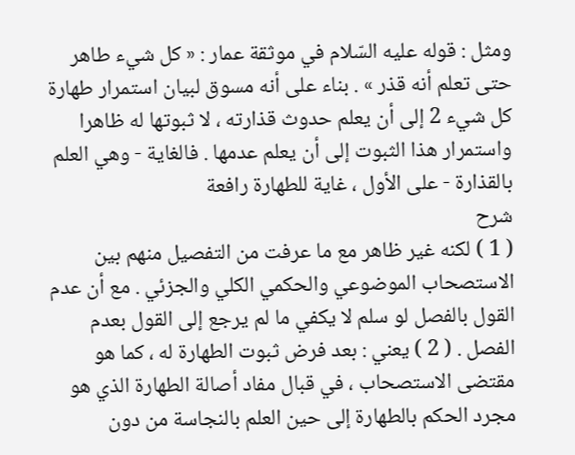ومثل : قوله عليه السّلام في موثقة عمار : « كل شيء طاهر حتى تعلم أنه قذر » . بناء على أنه مسوق لبيان استمرار طهارة كل شيء 2 إلى أن يعلم حدوث قذارته ، لا ثبوتها له ظاهرا واستمرار هذا الثبوت إلى أن يعلم عدمها . فالغاية - وهي العلم بالقذارة - على الأول ، غاية للطهارة رافعة
شرح
( 1 ) لكنه غير ظاهر مع ما عرفت من التفصيل منهم بين الاستصحاب الموضوعي والحكمي الكلي والجزئي . مع أن عدم القول بالفصل لو سلم لا يكفي ما لم يرجع إلى القول بعدم الفصل . ( 2 ) يعني : بعد فرض ثبوت الطهارة له ، كما هو مقتضى الاستصحاب ، في قبال مفاد أصالة الطهارة الذي هو مجرد الحكم بالطهارة إلى حين العلم بالنجاسة من دون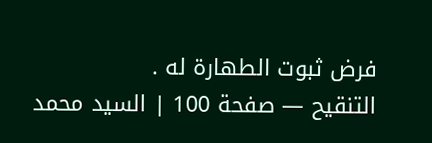فرض ثبوت الطهارة له .
التنقيح — صفحة 100 | السيد محمد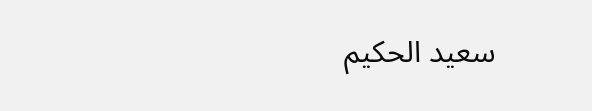سعيد الحكيم